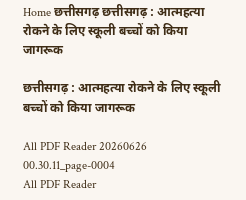Home छत्तीसगढ़ छत्तीसगढ़ : आत्महत्या रोकने के लिए स्कूली बच्चों को किया जागरूक

छत्तीसगढ़ : आत्महत्या रोकने के लिए स्कूली बच्चों को किया जागरूक

All PDF Reader 20260626 00.30.11_page-0004
All PDF Reader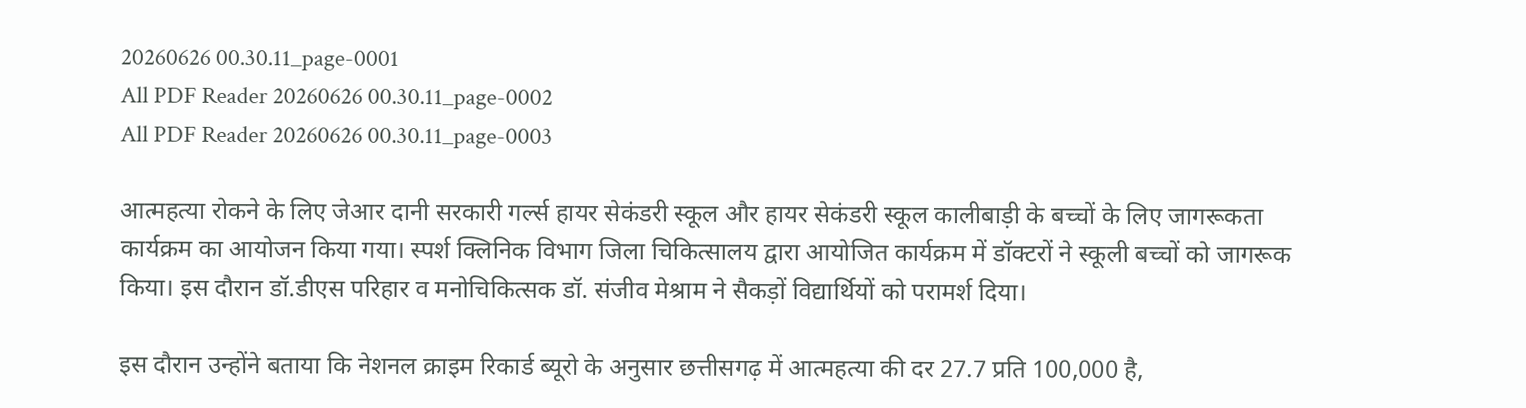20260626 00.30.11_page-0001
All PDF Reader 20260626 00.30.11_page-0002
All PDF Reader 20260626 00.30.11_page-0003

आत्महत्या रोकने के लिए जेआर दानी सरकारी गर्ल्स हायर सेकंडरी स्कूल और हायर सेकंडरी स्कूल कालीबाड़ी के बच्चों के लिए जागरूकता कार्यक्रम का आयोजन किया गया। स्पर्श क्लिनिक विभाग जिला चिकित्सालय द्वारा आयोजित कार्यक्रम में डॉक्टरों ने स्कूली बच्चों को जागरूक किया। इस दौरान डॉ.डीएस परिहार व मनोचिकित्सक डॉ. संजीव मेश्राम ने सैकड़ों विद्यार्थियों को परामर्श दिया।

इस दौरान उन्होंने बताया कि नेशनल क्राइम रिकार्ड ब्यूरो के अनुसार छत्तीसगढ़ में आत्महत्या की दर 27.7 प्रति 100,000 है,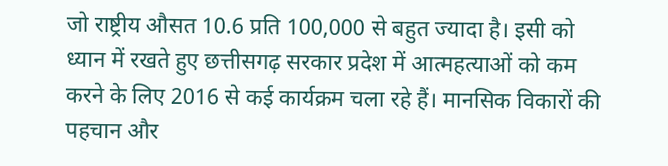जो राष्ट्रीय औसत 10.6 प्रति 100,000 से बहुत ज्यादा है। इसी को ध्यान में रखते हुए छत्तीसगढ़ सरकार प्रदेश में आत्महत्याओं को कम करने के लिए 2016 से कई कार्यक्रम चला रहे हैं। मानसिक विकारों की पहचान और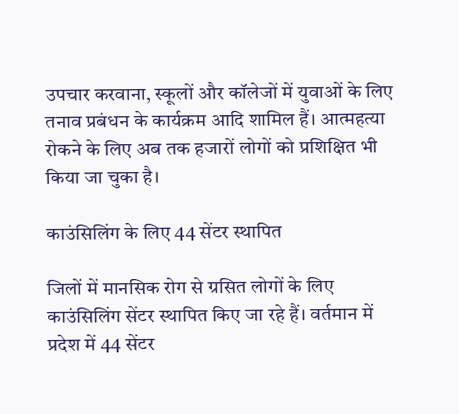उपचार करवाना, स्कूलों और कॉलेजों में युवाओं के लिए तनाव प्रबंधन के कार्यक्रम आदि शामिल हैं। आत्महत्या रोकने के लिए अब तक हजारों लोगों को प्रशिक्षित भी किया जा चुका है।

काउंसिलिंग के लिए 44 सेंटर स्थापित

जिलों में मानसिक रोग से ग्रसित लोगों के लिए काउंसिलिंग सेंटर स्थापित किए जा रहे हैं। वर्तमान में प्रदेश में 44 सेंटर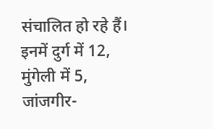संचालित हो रहे हैं। इनमें दुर्ग में 12, मुंगेली में 5, जांजगीर-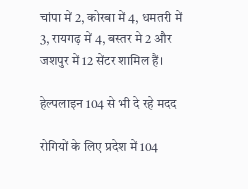चांपा में 2, कोरबा में 4, धमतरी में 3, रायगढ़ में 4, बस्तर मे 2 और जशपुर में 12 सेंटर शामिल हैं।

हेल्पलाइन 104 से भी दे रहे मदद

रोगियों के लिए प्रदेश में 104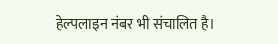हेल्पलाइन नंबर भी संचालित है।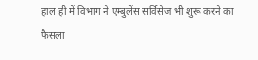हाल ही में विभाग ने एम्बुलेंस सर्विसेज भी शुरू करने का फैसला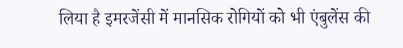लिया है इमरजेंसी में मानसिक रोगियों को भी एंबुलेंस की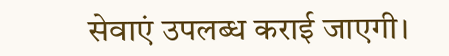सेवाएं उपलब्ध कराई जाएगी।